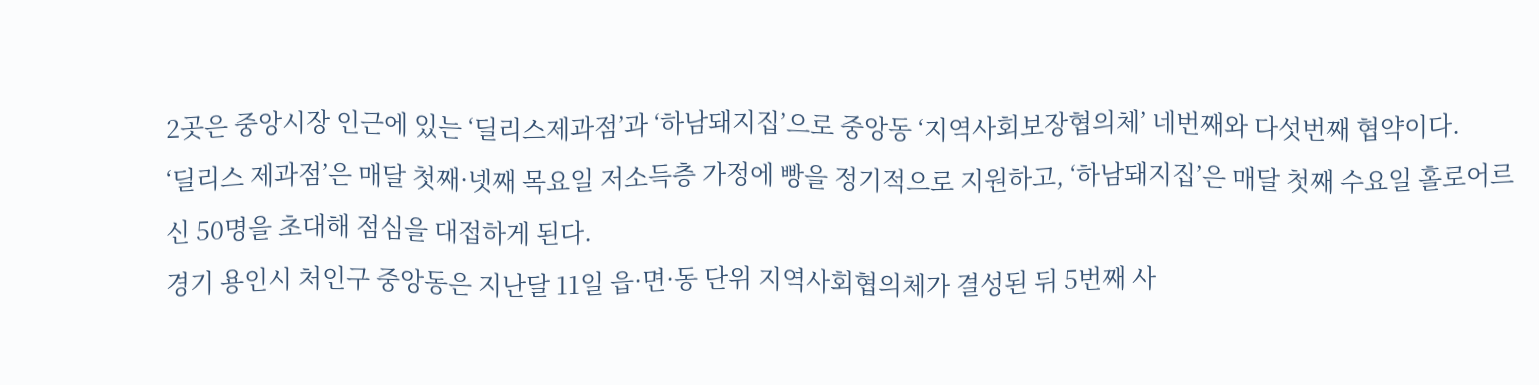2곳은 중앙시장 인근에 있는 ‘딜리스제과점’과 ‘하남돼지집’으로 중앙동 ‘지역사회보장협의체’ 네번째와 다섯번째 협약이다.
‘딜리스 제과점’은 매달 첫째·넷째 목요일 저소득층 가정에 빵을 정기적으로 지원하고, ‘하남돼지집’은 매달 첫째 수요일 홀로어르신 50명을 초대해 점심을 대접하게 된다.
경기 용인시 처인구 중앙동은 지난달 11일 읍·면·동 단위 지역사회협의체가 결성된 뒤 5번째 사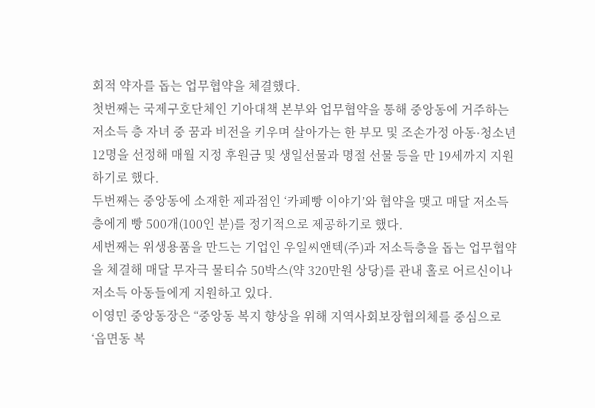회적 약자를 돕는 업무협약을 체결했다.
첫번째는 국제구호단체인 기아대책 본부와 업무협약을 통해 중앙동에 거주하는 저소득 층 자녀 중 꿈과 비전을 키우며 살아가는 한 부모 및 조손가정 아동·청소년 12명을 선정해 매월 지정 후원금 및 생일선물과 명절 선물 등을 만 19세까지 지원하기로 했다.
두번째는 중앙동에 소재한 제과점인 ‘카페빵 이야기’와 협약을 맺고 매달 저소득층에게 빵 500개(100인 분)를 정기적으로 제공하기로 했다.
세번째는 위생용품을 만드는 기업인 우일씨앤텍(주)과 저소득층을 돕는 업무협약을 체결해 매달 무자극 물티슈 50박스(약 320만원 상당)를 관내 홀로 어르신이나 저소득 아동들에게 지원하고 있다.
이영민 중앙동장은 “중앙동 복지 향상을 위해 지역사회보장협의체를 중심으로 ‘읍면동 복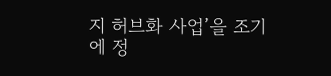지 허브화 사업’을 조기에 정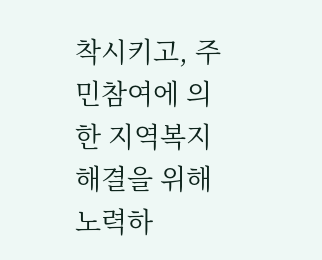착시키고, 주민참여에 의한 지역복지 해결을 위해 노력하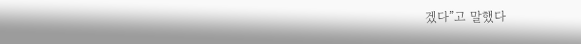겠다”고 말했다